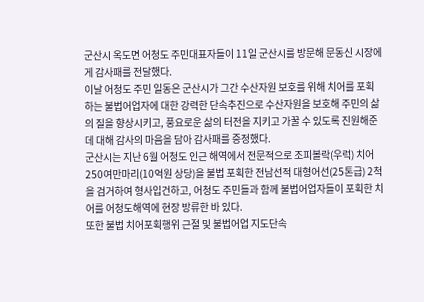군산시 옥도면 어청도 주민대표자들이 11일 군산시를 방문해 문동신 시장에게 감사패를 전달했다.
이날 어청도 주민 일동은 군산시가 그간 수산자원 보호를 위해 치어를 포획하는 불법어업자에 대한 강력한 단속추진으로 수산자원을 보호해 주민의 삶의 질을 향상시키고, 풍요로운 삶의 터전을 지키고 가꿀 수 있도록 진원해준데 대해 감사의 마음을 담아 감사패를 증정했다.
군산시는 지난 6월 어청도 인근 해역에서 전문적으로 조피볼락(우럭) 치어 250여만마리(10억원 상당)을 불법 포획한 전남선적 대형어선(25톤급) 2척을 검거하여 형사입건하고, 어청도 주민들과 함께 불법어업자들이 포획한 치어를 어청도해역에 현장 방류한 바 있다.
또한 불법 치어포획행위 근절 및 불법어업 지도단속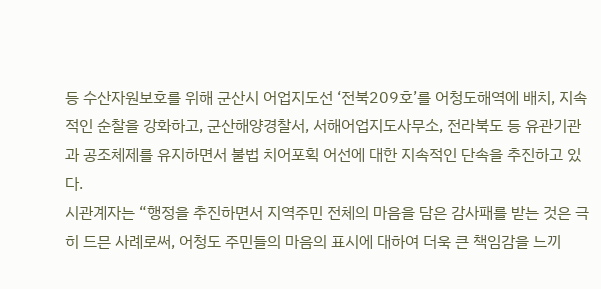등 수산자원보호를 위해 군산시 어업지도선 ‘전북209호’를 어청도해역에 배치, 지속적인 순찰을 강화하고, 군산해양경찰서, 서해어업지도사무소, 전라북도 등 유관기관과 공조체제를 유지하면서 불법 치어포획 어선에 대한 지속적인 단속을 추진하고 있다.
시관계자는 “행정을 추진하면서 지역주민 전체의 마음을 담은 감사패를 받는 것은 극히 드믄 사례로써, 어청도 주민들의 마음의 표시에 대하여 더욱 큰 책임감을 느끼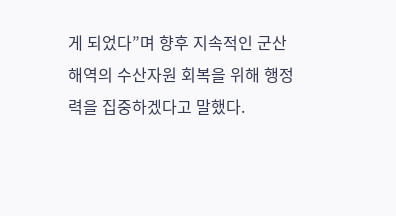게 되었다”며 향후 지속적인 군산해역의 수산자원 회복을 위해 행정력을 집중하겠다고 말했다.